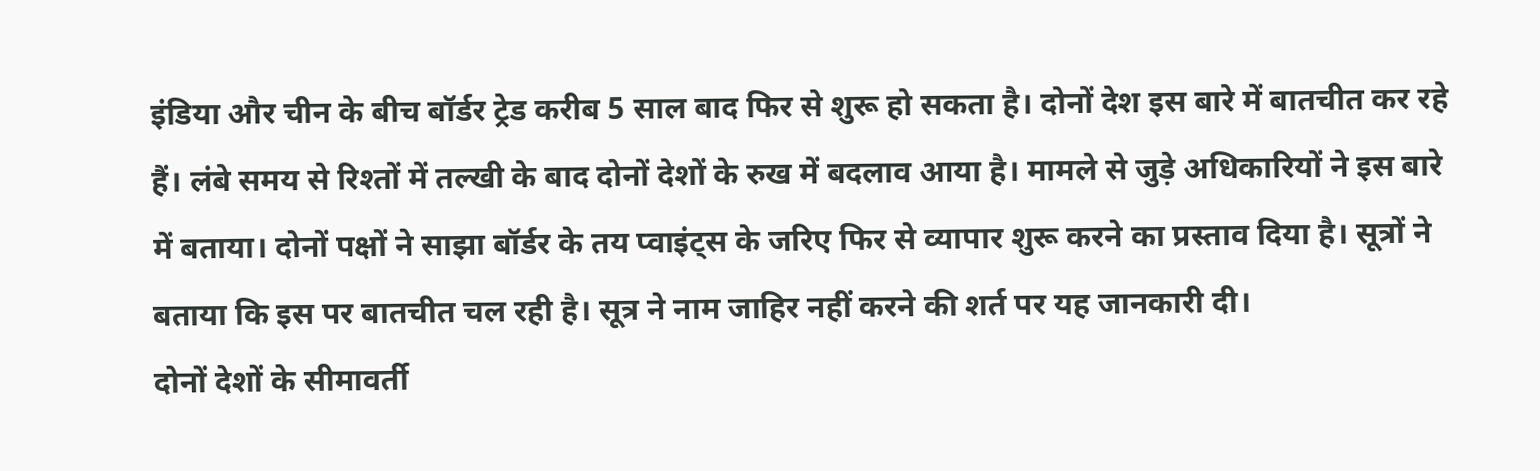इंडिया और चीन के बीच बॉर्डर ट्रेड करीब 5 साल बाद फिर से शुरू हो सकता है। दोनों देश इस बारे में बातचीत कर रहे हैं। लंबे समय से रिश्तों में तल्खी के बाद दोनों देशों के रुख में बदलाव आया है। मामले से जुड़े अधिकारियों ने इस बारे में बताया। दोनों पक्षों ने साझा बॉर्डर के तय प्वाइंट्स के जरिए फिर से व्यापार शुरू करने का प्रस्ताव दिया है। सूत्रों ने बताया कि इस पर बातचीत चल रही है। सूत्र ने नाम जाहिर नहीं करने की शर्त पर यह जानकारी दी।
दोनों देशों के सीमावर्ती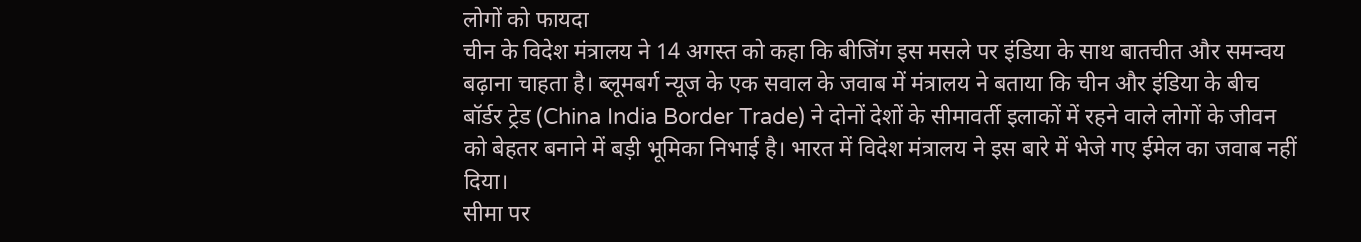लोगों को फायदा
चीन के विदेश मंत्रालय ने 14 अगस्त को कहा कि बीजिंग इस मसले पर इंडिया के साथ बातचीत और समन्वय बढ़ाना चाहता है। ब्लूमबर्ग न्यूज के एक सवाल के जवाब में मंत्रालय ने बताया कि चीन और इंडिया के बीच बॉर्डर ट्रेड (China India Border Trade) ने दोनों देशों के सीमावर्ती इलाकों में रहने वाले लोगों के जीवन को बेहतर बनाने में बड़ी भूमिका निभाई है। भारत में विदेश मंत्रालय ने इस बारे में भेजे गए ईमेल का जवाब नहीं दिया।
सीमा पर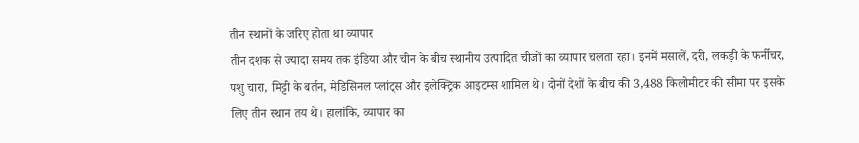तीन स्थानों के जरिए होता था व्यापार
तीन दशक से ज्यादा समय तक इंडिया और चीन के बीच स्थानीय उत्पादित चीजों का व्यापार चलता रहा। इनमें मसालें, दरी, लकड़ी के फर्नीचर, पशु चारा, मिट्टी के बर्तन, मेडिसिनल प्लांट्स और इलेक्ट्रिक आइटम्स शामिल थे। दोनों देशों के बीच की 3,488 किलोमीटर की सीमा पर इसके लिए तीन स्थान तय थे। हालांकि, व्यापार का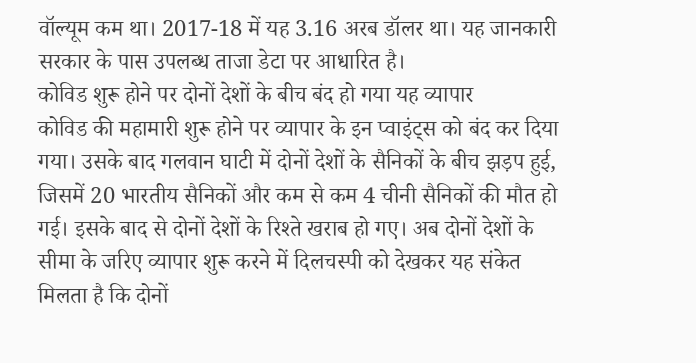वॉल्यूम कम था। 2017-18 में यह 3.16 अरब डॉलर था। यह जानकारी सरकार के पास उपलब्ध ताजा डेटा पर आधारित है।
कोविड शुरू होने पर दोनों देशों के बीच बंद हो गया यह व्यापार
कोविड की महामारी शुरू होने पर व्यापार के इन प्वाइंट्स को बंद कर दिया गया। उसके बाद गलवान घाटी में दोनों देशों के सैनिकों के बीच झड़प हुई, जिसमें 20 भारतीय सैनिकों और कम से कम 4 चीनी सैनिकों की मौत हो गई। इसके बाद से दोनों देशों के रिश्ते खराब हो गए। अब दोनों देशों के सीमा के जरिए व्यापार शुरू करने में दिलचस्पी को देखकर यह संकेत मिलता है कि दोनों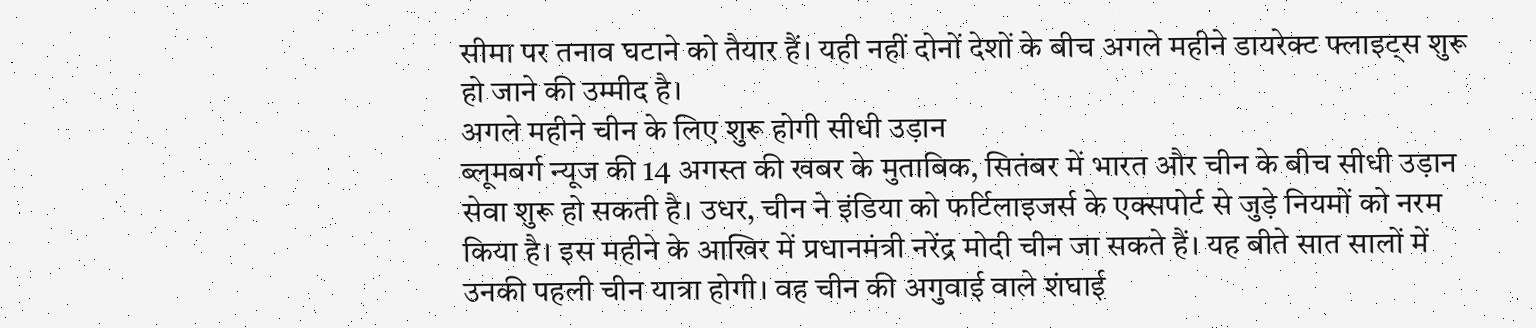सीमा पर तनाव घटाने को तैयार हैं। यही नहीं दोनों देशों के बीच अगले महीने डायरेक्ट फ्लाइट्स शुरू हो जाने की उम्मीद है।
अगले महीने चीन के लिए शुरू होगी सीधी उड़ान
ब्लूमबर्ग न्यूज की 14 अगस्त की खबर के मुताबिक, सितंबर में भारत और चीन के बीच सीधी उड़ान सेवा शुरू हो सकती है। उधर, चीन ने इंडिया को फर्टिलाइजर्स के एक्सपोर्ट से जुड़े नियमों को नरम किया है। इस महीने के आखिर में प्रधानमंत्री नरेंद्र मोदी चीन जा सकते हैं। यह बीते सात सालों में उनकी पहली चीन यात्रा होगी। वह चीन की अगुवाई वाले शंघाई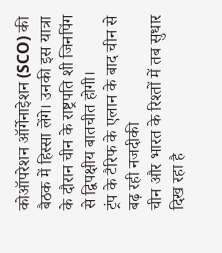कोऑपरेशन ऑर्गेनाइेशन (SCO) की बैठक में हिस्सा लेंगे। उनकी इस यात्रा के दौरान चीन के राष्ट्रपति शी जिनपिंग से द्विपक्षीय बातचीत होगी।
ट्रंप के टैरिफ के एलान के बाद चीन से बढ़ रही नजदीकी
चीन और भारत के रिश्तों में तब सुधार दिख रहा है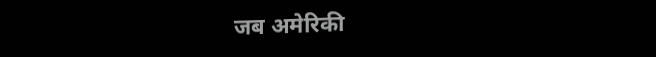जब अमेरिकी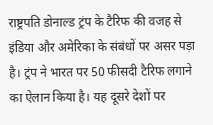राष्ट्रपति डोनाल्ड ट्रंप के टैरिफ की वजह से इंडिया और अमेरिका के संबंधों पर असर पड़ा है। ट्रंप ने भारत पर 50 फीसदी टैरिफ लगाने का ऐलान किया है। यह दूसरे देशों पर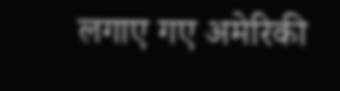लगाए गए अमेरिकी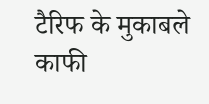टैरिफ के मुकाबले काफी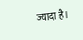ज्यादा है।